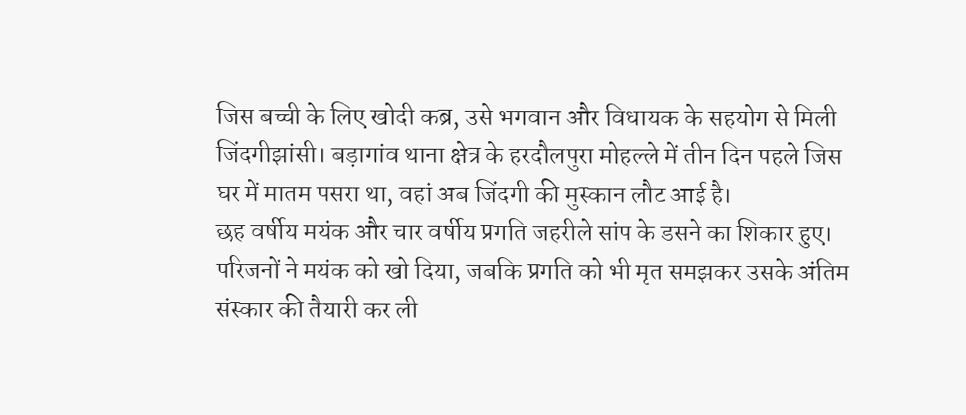जिस बच्ची के लिए खोदी कब्र, उसे भगवान और विधायक के सहयोग से मिली जिंदगीझांसी। बड़ागांव थाना क्षेत्र के हरदौलपुरा मोहल्ले में तीन दिन पहले जिस घर में मातम पसरा था, वहां अब जिंदगी की मुस्कान लौट आई है।
छह वर्षीय मयंक और चार वर्षीय प्रगति जहरीले सांप के डसने का शिकार हुए।
परिजनों ने मयंक को खो दिया, जबकि प्रगति को भी मृत समझकर उसके अंतिम संस्कार की तैयारी कर ली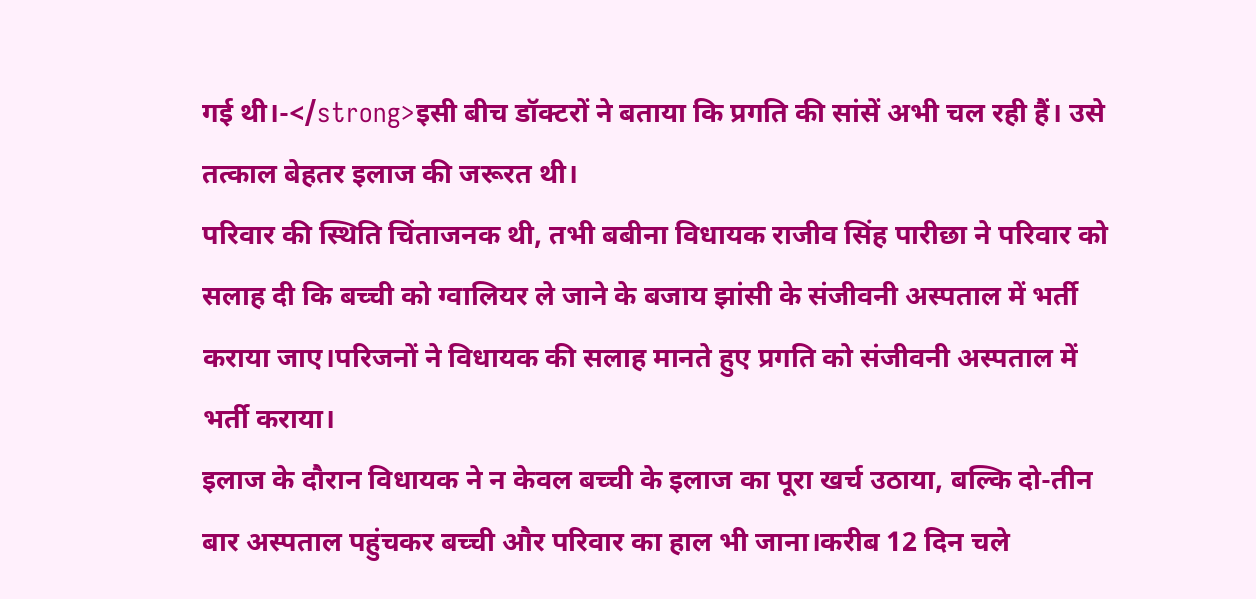गई थी।-</strong>इसी बीच डॉक्टरों ने बताया कि प्रगति की सांसें अभी चल रही हैं। उसे तत्काल बेहतर इलाज की जरूरत थी।
परिवार की स्थिति चिंताजनक थी, तभी बबीना विधायक राजीव सिंह पारीछा ने परिवार को सलाह दी कि बच्ची को ग्वालियर ले जाने के बजाय झांसी के संजीवनी अस्पताल में भर्ती कराया जाए।परिजनों ने विधायक की सलाह मानते हुए प्रगति को संजीवनी अस्पताल में भर्ती कराया।
इलाज के दौरान विधायक ने न केवल बच्ची के इलाज का पूरा खर्च उठाया, बल्कि दो-तीन बार अस्पताल पहुंचकर बच्ची और परिवार का हाल भी जाना।करीब 12 दिन चले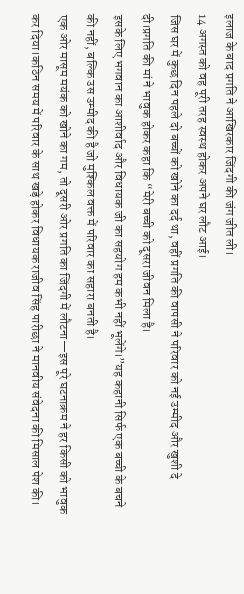इलाज के बाद प्रगति ने आखिरकार जिंदगी की जंग जीत ली।
14 अगस्त को वह पूरी तरह स्वस्थ होकर अपने घर लौट आई।
जिस घर में कुछ दिन पहले दो बच्चों को खोने का दर्द था, वहीं प्रगति की वापसी ने परिवार को नई उम्मीद और खुशी दे दी।प्रगति की मां ने भावुक होकर कहा कि “मेरी बच्ची को दूसरा जीवन मिला है।
इसके लिए भगवान का आशीर्वाद और विधायक जी का सहयोग हम कभी नहीं भूलेंगे।”यह कहानी सिर्फ एक बच्ची के बचने की नहीं, बल्कि उस उम्मीद की है जो मुश्किल वक्त में परिवार का सहारा बनती है।
एक ओर मासूम मयंक को खोने का गम, तो दूसरी ओर प्रगति का जिंदगी में लौटना—इस पूरे घटनाक्रम ने हर किसी को भावुक कर दिया।कठिन समय में परिवार के साथ खड़े होकर विधायक राजीव सिंह पारीछा ने मानवीय संवेदना की मिसाल पेश की।